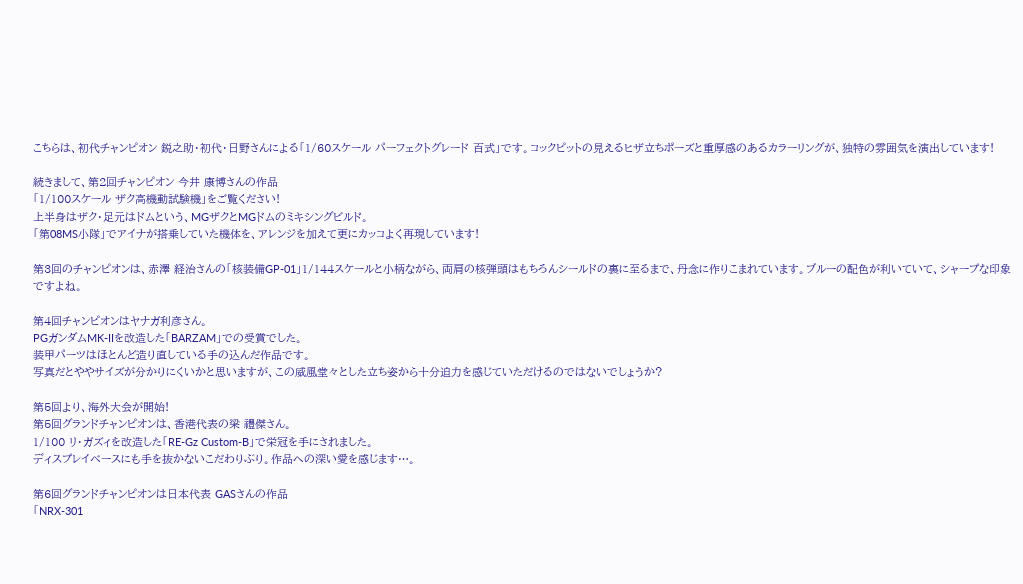こちらは、初代チャンピオン 鋭之助・初代・日野さんによる「1/60スケール パーフェクトグレード 百式」です。コックピットの見えるヒザ立ちポーズと重厚感のあるカラーリングが、独特の雰囲気を演出しています!

続きまして、第2回チャンピオン 今井 康博さんの作品
「1/100スケール ザク高機動試験機」をご覧ください!
上半身はザク・足元はドムという、MGザクとMGドムのミキシングビルド。
「第08MS小隊」でアイナが搭乗していた機体を、アレンジを加えて更にカッコよく再現しています!

第3回のチャンピオンは、赤澤 経治さんの「核装備GP-01」1/144スケールと小柄ながら、両肩の核弾頭はもちろんシールドの裏に至るまで、丹念に作りこまれています。ブルーの配色が利いていて、シャープな印象ですよね。

第4回チャンピオンはヤナガ利彦さん。
PGガンダムMK-IIを改造した「BARZAM」での受賞でした。
装甲パーツはほとんど造り直している手の込んだ作品です。
写真だとややサイズが分かりにくいかと思いますが、この威風堂々とした立ち姿から十分迫力を感じていただけるのではないでしょうか?

第5回より、海外大会が開始!
第5回グランドチャンピオンは、香港代表の梁 禮傑さん。
1/100 リ・ガズィを改造した「RE-Gz Custom-B」で栄冠を手にされました。
ディスプレイベースにも手を抜かないこだわりぶり。作品への深い愛を感じます…。

第6回グランドチャンピオンは日本代表 GASさんの作品
「NRX-301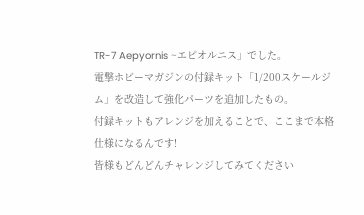TR-7 Aepyornis ~エピオルニス」でした。
電撃ホビーマガジンの付録キット「1/200スケールジム」を改造して強化パーツを追加したもの。
付録キットもアレンジを加えることで、ここまで本格仕様になるんです!
皆様もどんどんチャレンジしてみてください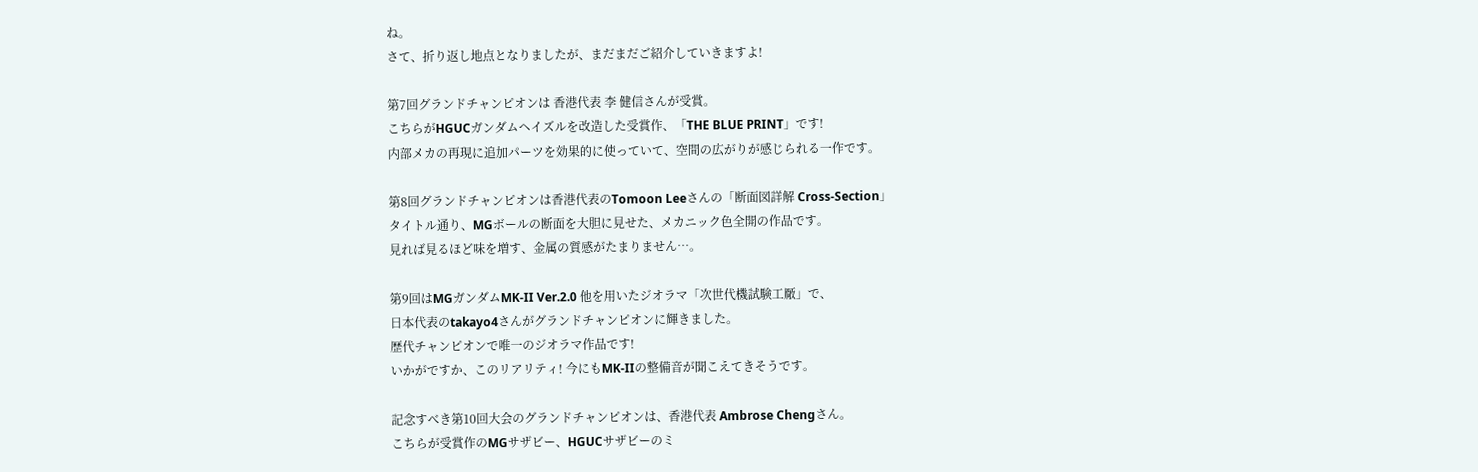ね。
さて、折り返し地点となりましたが、まだまだご紹介していきますよ!

第7回グランドチャンピオンは 香港代表 李 健信さんが受賞。
こちらがHGUCガンダムヘイズルを改造した受賞作、「THE BLUE PRINT」です!
内部メカの再現に追加パーツを効果的に使っていて、空間の広がりが感じられる一作です。

第8回グランドチャンピオンは香港代表のTomoon Leeさんの「断面図詳解 Cross-Section」
タイトル通り、MGボールの断面を大胆に見せた、メカニック色全開の作品です。
見れば見るほど味を増す、金属の質感がたまりません…。

第9回はMGガンダムMK-II Ver.2.0 他を用いたジオラマ「次世代機試験工厰」で、
日本代表のtakayo4さんがグランドチャンピオンに輝きました。
歴代チャンピオンで唯一のジオラマ作品です!
いかがですか、このリアリティ! 今にもMK-IIの整備音が聞こえてきそうです。

記念すべき第10回大会のグランドチャンピオンは、香港代表 Ambrose Chengさん。
こちらが受賞作のMGサザビー、HGUCサザビーのミ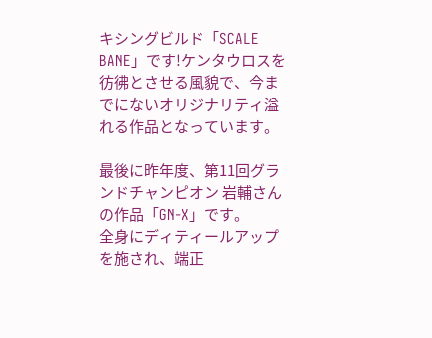キシングビルド「SCALE BANE」です!ケンタウロスを彷彿とさせる風貌で、今までにないオリジナリティ溢れる作品となっています。

最後に昨年度、第11回グランドチャンピオン 岩輔さんの作品「GN-X」です。
全身にディティールアップを施され、端正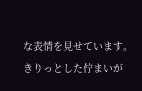な表情を見せています。
きりっとした佇まいが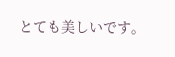とても美しいです。